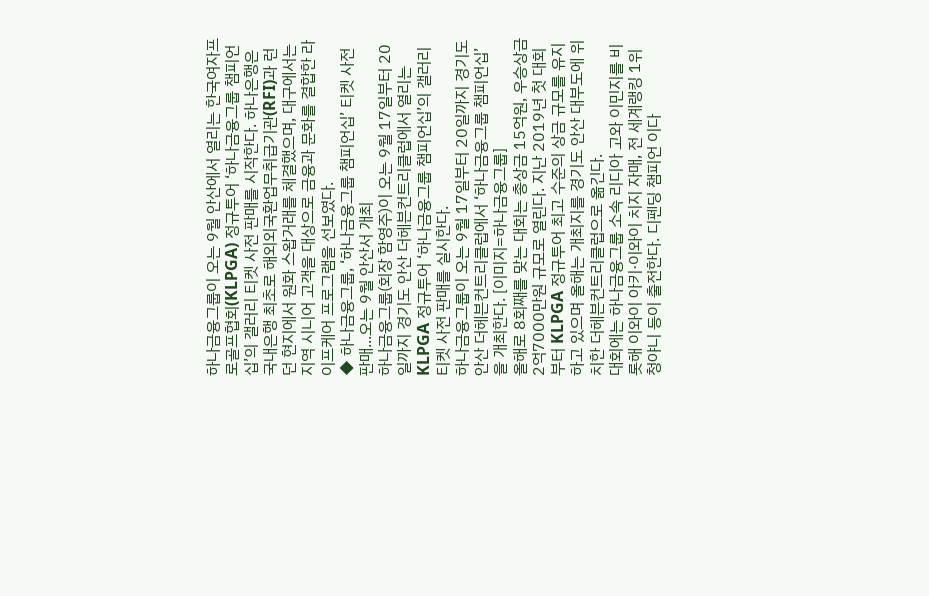하나금융그룹이 오는 9월 안산에서 열리는 한국여자프로골프협회(KLPGA) 정규투어 ‘하나금융그룹 챔피언십’의 갤러리 티켓 사전 판매를 시작한다. 하나은행은 국내은행 최초로 해외외국환업무취급기관(RFI)과 런던 현지에서 원화 스왑거래를 체결했으며, 대구에서는 지역 시니어 고객을 대상으로 금융과 문화를 결합한 라이프케어 프로그램을 선보였다.
◆ 하나금융그룹, ‘하나금융그룹 챔피언십’ 티켓 사전 판매...오는 9월 안산서 개최
하나금융그룹(회장 함영주)이 오는 9월 17일부터 20일까지 경기도 안산 더헤븐컨트리클럽에서 열리는 KLPGA 정규투어 ‘하나금융그룹 챔피언십’의 갤러리 티켓 사전 판매를 실시한다.
하나금융그룹이 오는 9월 17일부터 20일까지 경기도 안산 더헤븐컨트리클럽에서 ‘하나금융그룹 챔피언십’을 개최한다. [이미지=하나금융그룹]
올해로 8회째를 맞는 대회는 총상금 15억원, 우승상금 2억7000만원 규모로 열린다. 지난 2019년 첫 대회부터 KLPGA 정규투어 최고 수준의 상금 규모를 유지하고 있으며 올해는 개최지를 경기도 안산 대부도에 위치한 더헤븐컨트리클럽으로 옮긴다.
대회에는 하나금융그룹 소속 리디아 고와 이민지를 비롯해 이와이 아키·이와이 치지 자매, 전 세계랭킹 1위 청야니 등이 출전한다. 디펜딩 챔피언 이다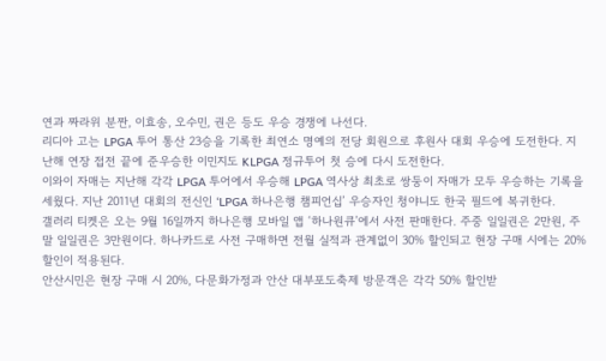연과 짜라위 분짠, 이효송, 오수민, 권은 등도 우승 경쟁에 나선다.
리디아 고는 LPGA 투어 통산 23승을 기록한 최연소 명예의 전당 회원으로 후원사 대회 우승에 도전한다. 지난해 연장 접전 끝에 준우승한 이민지도 KLPGA 정규투어 첫 승에 다시 도전한다.
이와이 자매는 지난해 각각 LPGA 투어에서 우승해 LPGA 역사상 최초로 쌍둥이 자매가 모두 우승하는 기록을 세웠다. 지난 2011년 대회의 전신인 ‘LPGA 하나은행 챔피언십’ 우승자인 청야니도 한국 필드에 복귀한다.
갤러리 티켓은 오는 9월 16일까지 하나은행 모바일 앱 ‘하나원큐’에서 사전 판매한다. 주중 일일권은 2만원, 주말 일일권은 3만원이다. 하나카드로 사전 구매하면 전월 실적과 관계없이 30% 할인되고 현장 구매 시에는 20% 할인이 적용된다.
안산시민은 현장 구매 시 20%, 다문화가정과 안산 대부포도축제 방문객은 각각 50% 할인받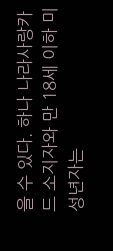을 수 있다. 하나 나라사랑카드 소지자와 만 18세 이하 미성년자는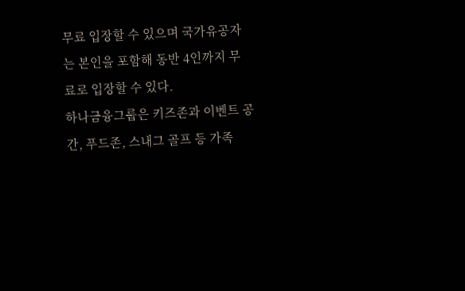무료 입장할 수 있으며 국가유공자는 본인을 포함해 동반 4인까지 무료로 입장할 수 있다.
하나금융그룹은 키즈존과 이벤트 공간, 푸드존, 스내그 골프 등 가족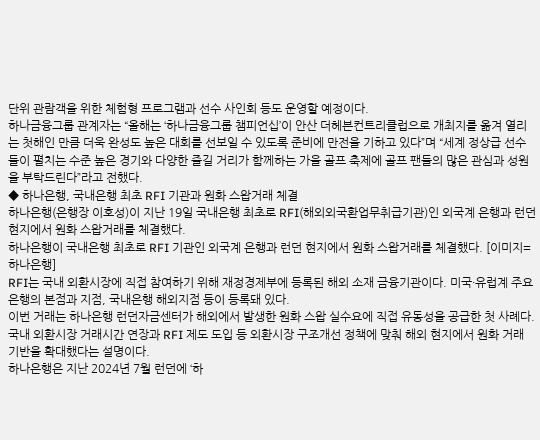단위 관람객을 위한 체험형 프로그램과 선수 사인회 등도 운영할 예정이다.
하나금융그룹 관계자는 “올해는 ‘하나금융그룹 챔피언십’이 안산 더헤븐컨트리클럽으로 개최지를 옮겨 열리는 첫해인 만큼 더욱 완성도 높은 대회를 선보일 수 있도록 준비에 만전을 기하고 있다”며 “세계 정상급 선수들이 펼치는 수준 높은 경기와 다양한 즐길 거리가 함께하는 가을 골프 축제에 골프 팬들의 많은 관심과 성원을 부탁드린다”라고 전했다.
◆ 하나은행, 국내은행 최초 RFI 기관과 원화 스왑거래 체결
하나은행(은행장 이호성)이 지난 19일 국내은행 최초로 RFI(해외외국환업무취급기관)인 외국계 은행과 런던 현지에서 원화 스왑거래를 체결했다.
하나은행이 국내은행 최초로 RFI 기관인 외국계 은행과 런던 현지에서 원화 스왑거래를 체결했다. [이미지=하나은행]
RFI는 국내 외환시장에 직접 참여하기 위해 재정경제부에 등록된 해외 소재 금융기관이다. 미국·유럽계 주요 은행의 본점과 지점, 국내은행 해외지점 등이 등록돼 있다.
이번 거래는 하나은행 런던자금센터가 해외에서 발생한 원화 스왑 실수요에 직접 유동성을 공급한 첫 사례다. 국내 외환시장 거래시간 연장과 RFI 제도 도입 등 외환시장 구조개선 정책에 맞춰 해외 현지에서 원화 거래 기반을 확대했다는 설명이다.
하나은행은 지난 2024년 7월 런던에 ‘하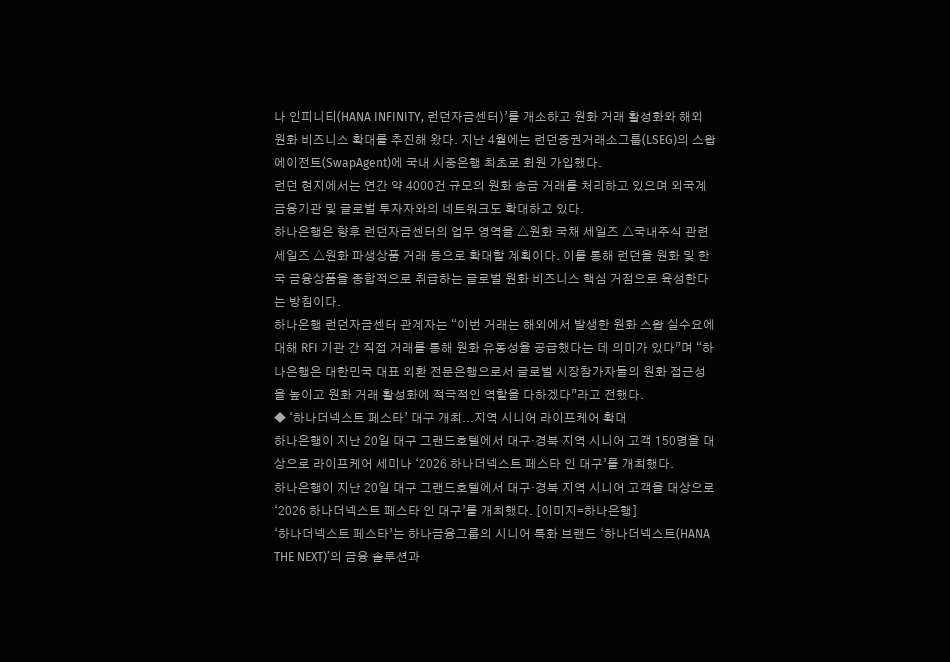나 인피니티(HANA INFINITY, 런던자금센터)’를 개소하고 원화 거래 활성화와 해외 원화 비즈니스 확대를 추진해 왔다. 지난 4월에는 런던증권거래소그룹(LSEG)의 스왑에이전트(SwapAgent)에 국내 시중은행 최초로 회원 가입했다.
런던 현지에서는 연간 약 4000건 규모의 원화 송금 거래를 처리하고 있으며 외국계 금융기관 및 글로벌 투자자와의 네트워크도 확대하고 있다.
하나은행은 향후 런던자금센터의 업무 영역을 △원화 국채 세일즈 △국내주식 관련 세일즈 △원화 파생상품 거래 등으로 확대할 계획이다. 이를 통해 런던을 원화 및 한국 금융상품을 종합적으로 취급하는 글로벌 원화 비즈니스 핵심 거점으로 육성한다는 방침이다.
하나은행 런던자금센터 관계자는 “이번 거래는 해외에서 발생한 원화 스왑 실수요에 대해 RFI 기관 간 직접 거래를 통해 원화 유동성을 공급했다는 데 의미가 있다”며 “하나은행은 대한민국 대표 외환 전문은행으로서 글로벌 시장참가자들의 원화 접근성을 높이고 원화 거래 활성화에 적극적인 역할을 다하겠다”라고 전했다.
◆ ‘하나더넥스트 페스타’ 대구 개최...지역 시니어 라이프케어 확대
하나은행이 지난 20일 대구 그랜드호텔에서 대구·경북 지역 시니어 고객 150명을 대상으로 라이프케어 세미나 ‘2026 하나더넥스트 페스타 인 대구’를 개최했다.
하나은행이 지난 20일 대구 그랜드호텔에서 대구·경북 지역 시니어 고객을 대상으로 ‘2026 하나더넥스트 페스타 인 대구’를 개최했다. [이미지=하나은행]
‘하나더넥스트 페스타’는 하나금융그룹의 시니어 특화 브랜드 ‘하나더넥스트(HANA THE NEXT)’의 금융 솔루션과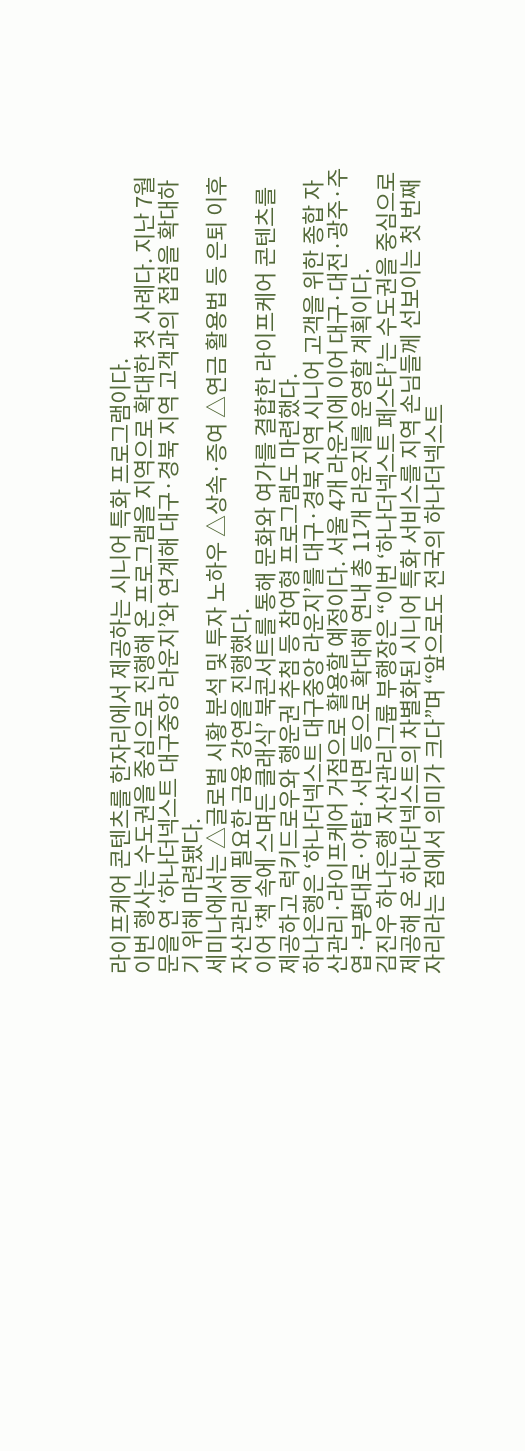라이프케어 콘텐츠를 한자리에서 제공하는 시니어 특화 프로그램이다.
이번 행사는 수도권을 중심으로 진행해 온 프로그램을 지역으로 확대한 첫 사례다. 지난 7월 문을 연 ‘하나더넥스트 대구중앙 라운지’와 연계해 대구·경북 지역 고객과의 접점을 확대하기 위해 마련됐다.
세미나에서는 △글로벌 시황 분석 및 투자 노하우 △상속·증여 △연금 활용법 등 은퇴 이후 자산관리에 필요한 금융 강연을 진행했다.
이어 ‘책 속에 스며든 클래식’ 북콘서트를 통해 문화와 여가를 결합한 라이프케어 콘텐츠를 제공하고 럭키드로우와 행운권 추첨 등 참여형 프로그램도 마련했다.
하나은행은 ‘하나더넥스트 대구중앙 라운지’를 대구·경북 지역 시니어 고객을 위한 종합 자산관리·라이프케어 거점으로 활용할 예정이다. 서울 4개 라운지에 이어 대구·대전·광주·주엽·부평대로·야탑·서면 등으로 확대해 연내 총 11개 라운지를 운영할 계획이다.
김진우 하나은행 자산관리그룹 부행장은 “이번 ‘하나더넥스트 페스타’는 수도권을 중심으로 제공해 온 하나더넥스트의 차별화된 시니어 특화 서비스를 지역 손님들께 선보이는 첫 번째 자리라는 점에서 의미가 크다”며 “앞으로도 전국의 하나더넥스트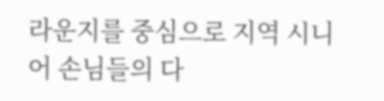라운지를 중심으로 지역 시니어 손님들의 다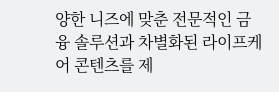양한 니즈에 맞춘 전문적인 금융 솔루션과 차별화된 라이프케어 콘텐츠를 제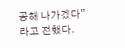공해 나가겠다”라고 전했다.